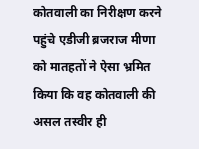कोतवाली का निरीक्षण करने पहुंचे एडीजी ब्रजराज मीणा को मातहतों ने ऐसा भ्रमित किया कि वह कोतवाली की असल तस्वीर ही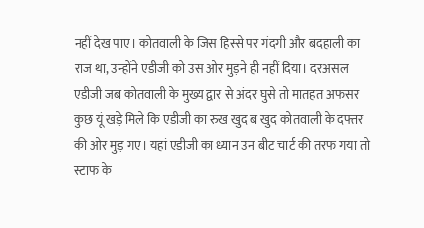नहीं देख पाए। कोतवाली के जिस हिस्से पर गंदगी और बदहाली का राज था, उन्होंने एडीजी को उस ओर मुड़ने ही नहीं दिया। दरअसल एडीजी जब कोतवाली के मुख्य द्वार से अंदर घुसे तो मातहत अफसर कुछ यूं खड़े मिले कि एडीजी का रुख खुद ब खुद कोतवाली के दफ्तर की ओर मुड़ गए। यहां एडीजी का ध्यान उन बीट चार्ट की तरफ गया तो स्टाफ के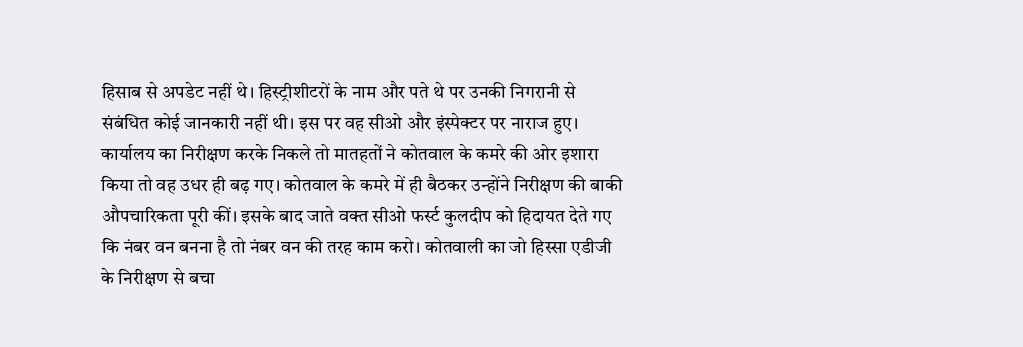हिसाब से अपडेट नहीं थे। हिस्ट्रीशीटरों के नाम और पते थे पर उनकी निगरानी से संबंधित कोई जानकारी नहीं थी। इस पर वह सीओ और इंस्पेक्टर पर नाराज हुए। कार्यालय का निरीक्षण करके निकले तो मातहतों ने कोतवाल के कमरे की ओर इशारा किया तो वह उधर ही बढ़ गए। कोतवाल के कमरे में ही बैठकर उन्होंने निरीक्षण की बाकी औपचारिकता पूरी कीं। इसके बाद जाते वक्त सीओ फर्स्ट कुलदीप को हिदायत देते गए कि नंबर वन बनना है तो नंबर वन की तरह काम करो। कोतवाली का जो हिस्सा एडीजी के निरीक्षण से बचा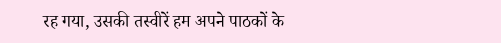रह गया, उसकी तस्वीरें हम अपने पाठकों के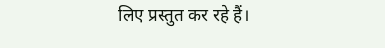लिए प्रस्तुत कर रहे हैं।